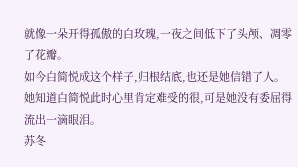就像一朵开得孤傲的白玫瑰,一夜之间低下了头颅、凋零了花瓣。
如今白简悦成这个样子,归根结底,也还是她信错了人。
她知道白简悦此时心里肯定难受的很,可是她没有委屈得流出一滴眼泪。
苏冬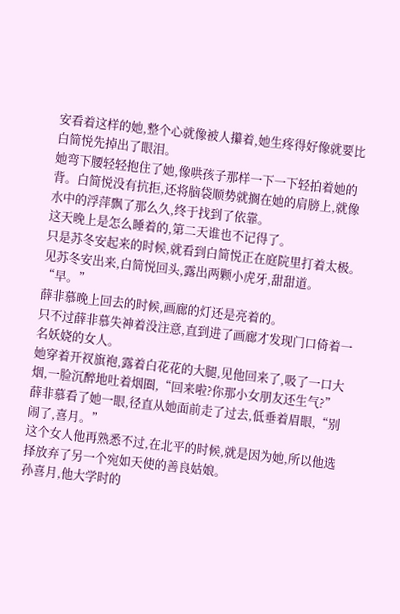安看着这样的她,整个心就像被人攥着,她生疼得好像就要比白简悦先掉出了眼泪。
她弯下腰轻轻抱住了她,像哄孩子那样一下一下轻拍着她的背。白简悦没有抗拒,还将脑袋顺势就搁在她的肩膀上,就像水中的浮萍飘了那么久,终于找到了依靠。
这天晚上是怎么睡着的,第二天谁也不记得了。
只是苏冬安起来的时候,就看到白简悦正在庭院里打着太极。见苏冬安出来,白简悦回头,露出两颗小虎牙,甜甜道。
“早。”
薛非慕晚上回去的时候,画廊的灯还是亮着的。
只不过薛非慕失神着没注意,直到进了画廊才发现门口倚着一名妖娆的女人。
她穿着开衩旗袍,露着白花花的大腿,见他回来了,吸了一口大烟,一脸沉醉地吐着烟圈,“回来啦?你那小女朋友还生气?”
薛非慕看了她一眼,径直从她面前走了过去,低垂着眉眼,“别闹了,喜月。”
这个女人他再熟悉不过,在北平的时候,就是因为她,所以他选择放弃了另一个宛如天使的善良姑娘。
孙喜月,他大学时的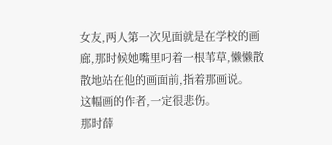女友,两人第一次见面就是在学校的画廊,那时候她嘴里叼着一根苇草,懒懒散散地站在他的画面前,指着那画说。
这幅画的作者,一定很悲伤。
那时薛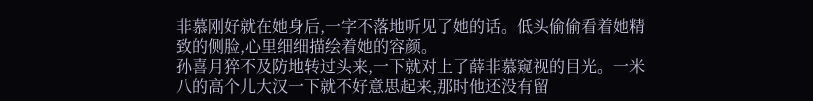非慕刚好就在她身后,一字不落地听见了她的话。低头偷偷看着她精致的侧脸,心里细细描绘着她的容颜。
孙喜月猝不及防地转过头来,一下就对上了薛非慕窥视的目光。一米八的高个儿大汉一下就不好意思起来,那时他还没有留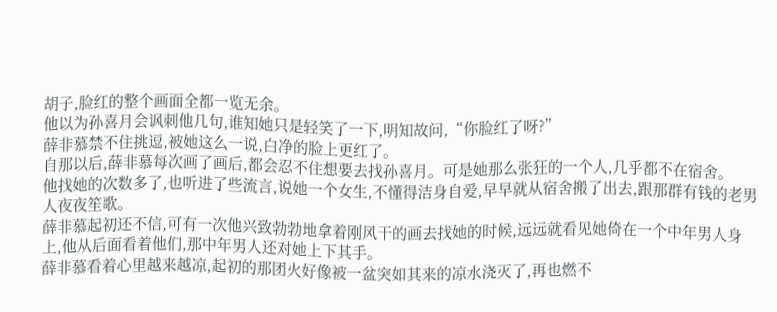胡子,脸红的整个画面全都一览无余。
他以为孙喜月会讽刺他几句,谁知她只是轻笑了一下,明知故问,“你脸红了呀?”
薛非慕禁不住挑逗,被她这么一说,白净的脸上更红了。
自那以后,薛非慕每次画了画后,都会忍不住想要去找孙喜月。可是她那么张狂的一个人,几乎都不在宿舍。
他找她的次数多了,也听进了些流言,说她一个女生,不懂得洁身自爱,早早就从宿舍搬了出去,跟那群有钱的老男人夜夜笙歌。
薛非慕起初还不信,可有一次他兴致勃勃地拿着刚风干的画去找她的时候,远远就看见她倚在一个中年男人身上,他从后面看着他们,那中年男人还对她上下其手。
薛非慕看着心里越来越凉,起初的那团火好像被一盆突如其来的凉水浇灭了,再也燃不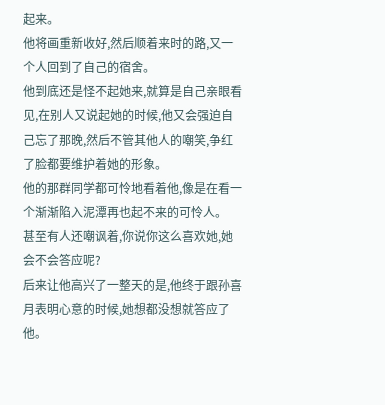起来。
他将画重新收好,然后顺着来时的路,又一个人回到了自己的宿舍。
他到底还是怪不起她来,就算是自己亲眼看见,在别人又说起她的时候,他又会强迫自己忘了那晚,然后不管其他人的嘲笑,争红了脸都要维护着她的形象。
他的那群同学都可怜地看着他,像是在看一个渐渐陷入泥潭再也起不来的可怜人。
甚至有人还嘲讽着,你说你这么喜欢她,她会不会答应呢?
后来让他高兴了一整天的是,他终于跟孙喜月表明心意的时候,她想都没想就答应了他。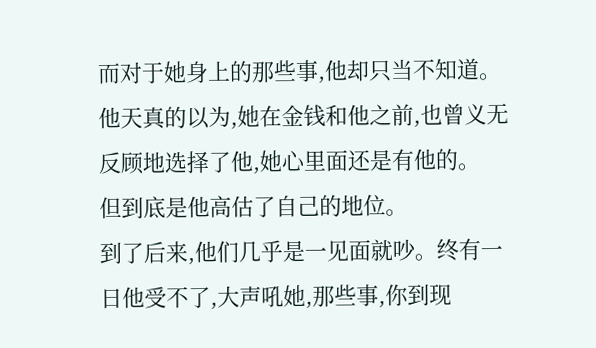而对于她身上的那些事,他却只当不知道。
他天真的以为,她在金钱和他之前,也曾义无反顾地选择了他,她心里面还是有他的。
但到底是他高估了自己的地位。
到了后来,他们几乎是一见面就吵。终有一日他受不了,大声吼她,那些事,你到现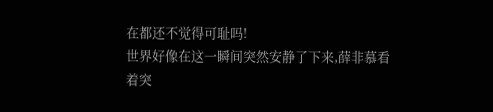在都还不觉得可耻吗!
世界好像在这一瞬间突然安静了下来,薛非慕看着突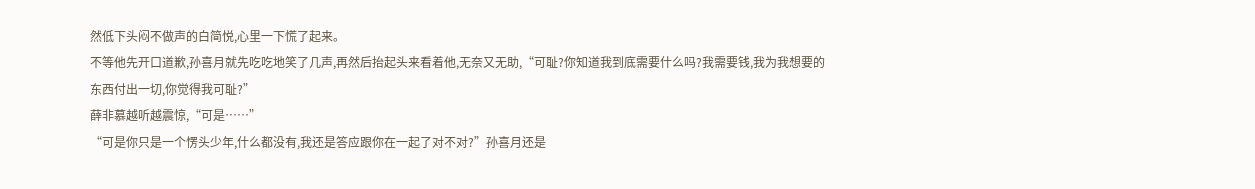然低下头闷不做声的白简悦,心里一下慌了起来。
不等他先开口道歉,孙喜月就先吃吃地笑了几声,再然后抬起头来看着他,无奈又无助,“可耻?你知道我到底需要什么吗?我需要钱,我为我想要的东西付出一切,你觉得我可耻?”
薛非慕越听越震惊,“可是……”
“可是你只是一个愣头少年,什么都没有,我还是答应跟你在一起了对不对?”孙喜月还是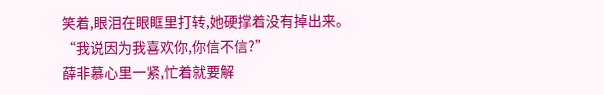笑着,眼泪在眼眶里打转,她硬撑着没有掉出来。
“我说因为我喜欢你,你信不信?”
薛非慕心里一紧,忙着就要解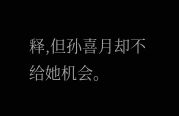释,但孙喜月却不给她机会。